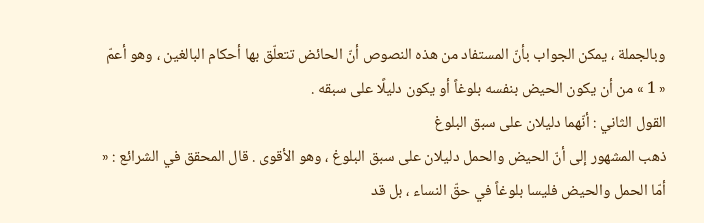وبالجملة ، يمكن الجواب بأنّ المستفاد من هذه النصوص أنّ الحائض تتعلّق بها أحكام البالغين ، وهو أعمّ « 1 » من أن يكون الحيض بنفسه بلوغاً أو يكون دليلًا على سبقه .
القول الثاني : أنّهما دليلان على سبق البلوغ
ذهب المشهور إلى أنّ الحيض والحمل دليلان على سبق البلوغ ، وهو الأقوى . قال المحقق في الشرائع : « أمّا الحمل والحيض فليسا بلوغاً في حقّ النساء ، بل قد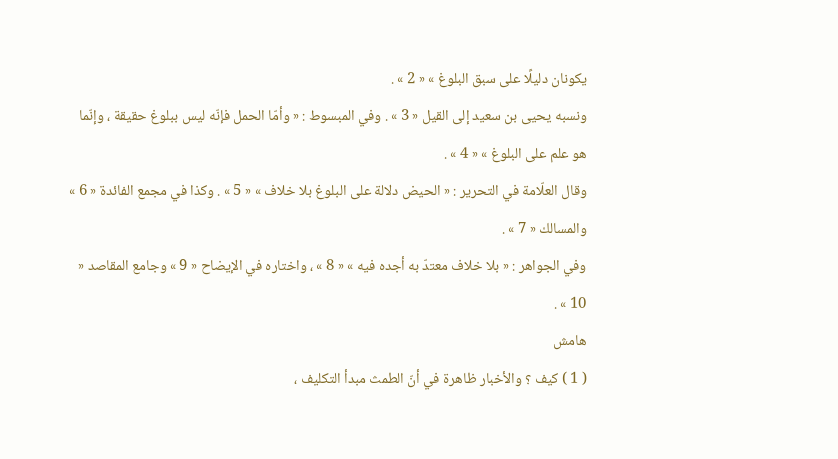يكونان دليلًا على سبق البلوغ » « 2 » .
ونسبه يحيى بن سعيد إلى القيل « 3 » . وفي المبسوط : « وأمّا الحمل فإنّه ليس ببلوغ حقيقة ، وإنّما هو علم على البلوغ » « 4 » .
وقال العلّامة في التحرير : « الحيض دلالة على البلوغ بلا خلاف » « 5 » . وكذا في مجمع الفائدة « 6 » والمسالك « 7 » .
وفي الجواهر : « بلا خلاف معتدّ به أجده فيه » « 8 » ، واختاره في الإيضاح « 9 » وجامع المقاصد « 10 » .
هامش
( 1 ) كيف ؟ والأخبار ظاهرة في أنّ الطمث مبدأ التكليف ،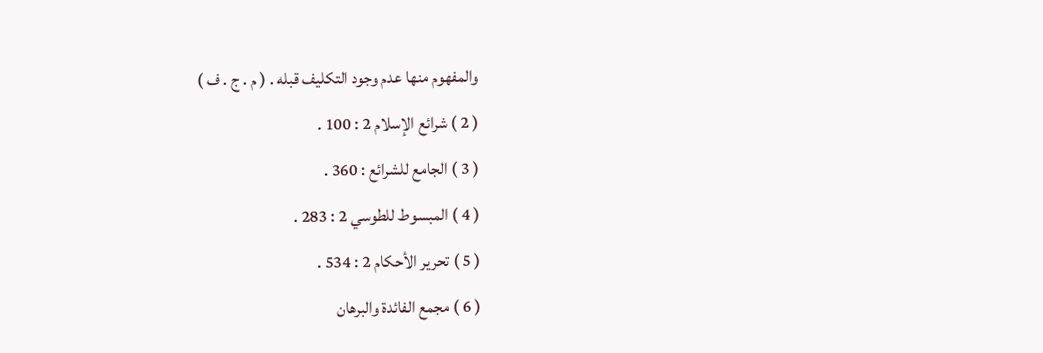والمفهوم منها عدم وجود التكليف قبله . ( م . ج . ف )
( 2 ) شرائع الإسلام 2 : 100 .
( 3 ) الجامع للشرائع : 360 .
( 4 ) المبسوط للطوسي 2 : 283 .
( 5 ) تحرير الأحكام 2 : 534 .
( 6 ) مجمع الفائدة والبرهان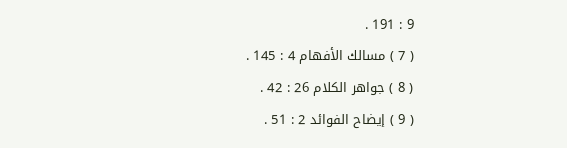9 : 191 .
( 7 ) مسالك الأفهام 4 : 145 .
( 8 ) جواهر الكلام 26 : 42 .
( 9 ) إيضاح الفوائد 2 : 51 .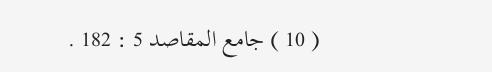( 10 ) جامع المقاصد 5 : 182 .